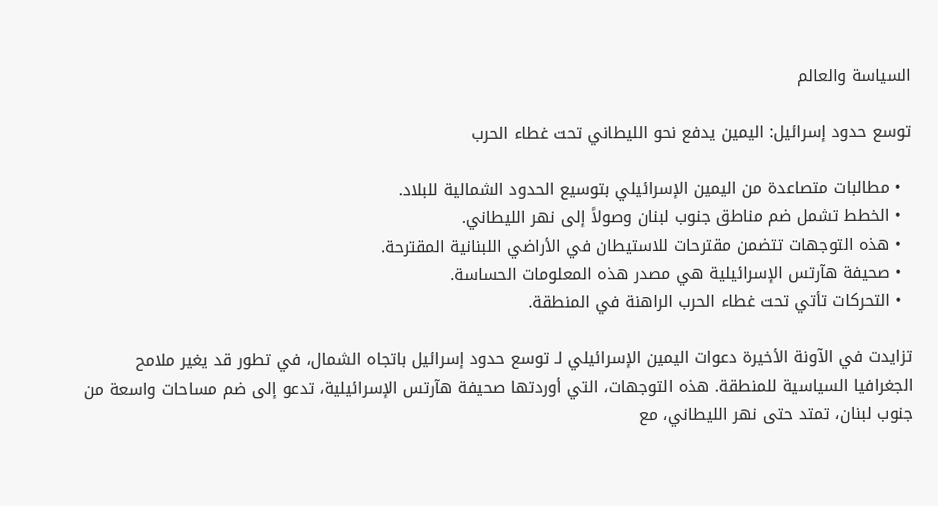السياسة والعالم

توسع حدود إسرائيل: اليمين يدفع نحو الليطاني تحت غطاء الحرب

  • مطالبات متصاعدة من اليمين الإسرائيلي بتوسيع الحدود الشمالية للبلاد.
  • الخطط تشمل ضم مناطق جنوب لبنان وصولاً إلى نهر الليطاني.
  • هذه التوجهات تتضمن مقترحات للاستيطان في الأراضي اللبنانية المقترحة.
  • صحيفة هآرتس الإسرائيلية هي مصدر هذه المعلومات الحساسة.
  • التحركات تأتي تحت غطاء الحرب الراهنة في المنطقة.

تزايدت في الآونة الأخيرة دعوات اليمين الإسرائيلي لـ توسع حدود إسرائيل باتجاه الشمال، في تطور قد يغير ملامح الجغرافيا السياسية للمنطقة. هذه التوجهات، التي أوردتها صحيفة هآرتس الإسرائيلية، تدعو إلى ضم مساحات واسعة من جنوب لبنان، تمتد حتى نهر الليطاني، مع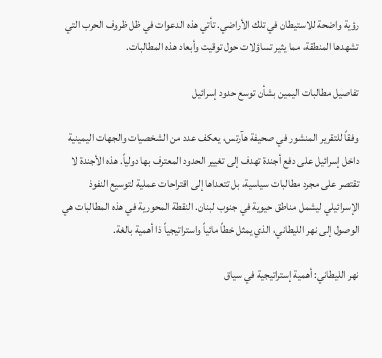رؤية واضحة للاستيطان في تلك الأراضي. تأتي هذه الدعوات في ظل ظروف الحرب التي تشهدها المنطقة، مما يثير تساؤلات حول توقيت وأبعاد هذه المطالبات.

تفاصيل مطالبات اليمين بشأن توسع حدود إسرائيل

وفقاً للتقرير المنشور في صحيفة هآرتس، يعكف عدد من الشخصيات والجهات اليمينية داخل إسرائيل على دفع أجندة تهدف إلى تغيير الحدود المعترف بها دولياً. هذه الأجندة لا تقتصر على مجرد مطالبات سياسية، بل تتعداها إلى اقتراحات عملية لتوسيع النفوذ الإسرائيلي ليشمل مناطق حيوية في جنوب لبنان. النقطة المحورية في هذه المطالبات هي الوصول إلى نهر الليطاني، الذي يمثل خطاً مائياً واستراتيجياً ذا أهمية بالغة.

نهر الليطاني: أهمية إستراتيجية في سياق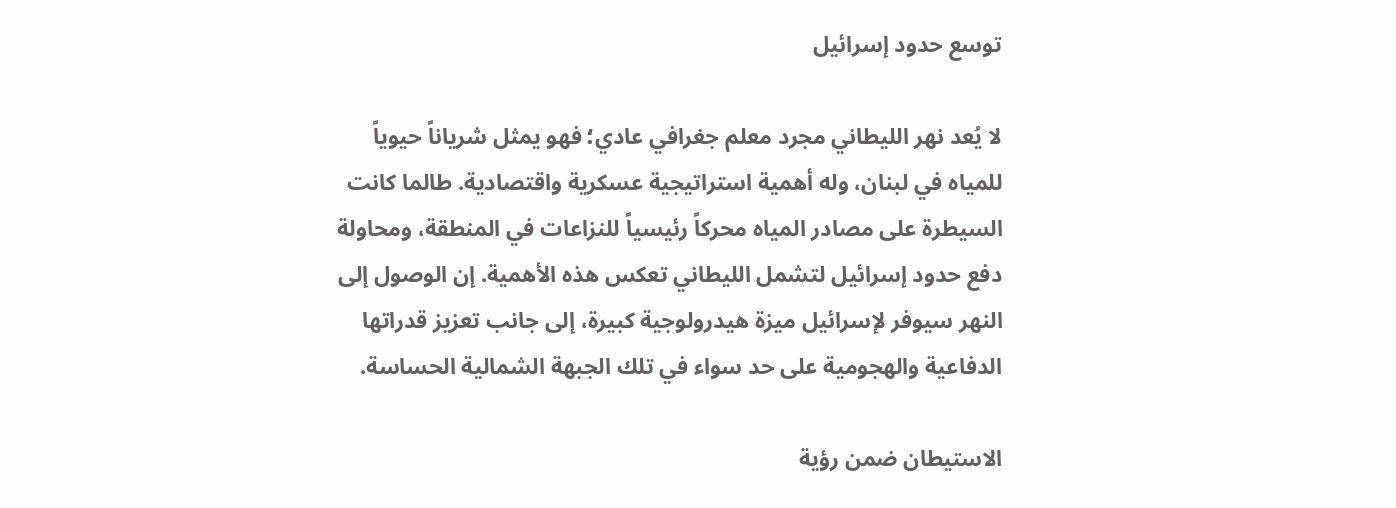توسع حدود إسرائيل

لا يُعد نهر الليطاني مجرد معلم جغرافي عادي؛ فهو يمثل شرياناً حيوياً للمياه في لبنان، وله أهمية استراتيجية عسكرية واقتصادية. طالما كانت السيطرة على مصادر المياه محركاً رئيسياً للنزاعات في المنطقة، ومحاولة دفع حدود إسرائيل لتشمل الليطاني تعكس هذه الأهمية. إن الوصول إلى النهر سيوفر لإسرائيل ميزة هيدرولوجية كبيرة، إلى جانب تعزيز قدراتها الدفاعية والهجومية على حد سواء في تلك الجبهة الشمالية الحساسة.

الاستيطان ضمن رؤية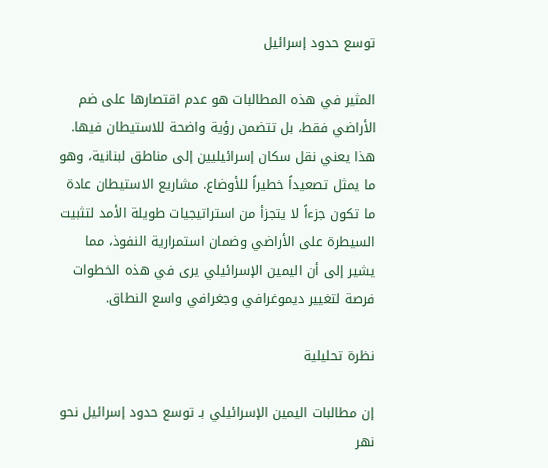توسع حدود إسرائيل

المثير في هذه المطالبات هو عدم اقتصارها على ضم الأراضي فقط، بل تتضمن رؤية واضحة للاستيطان فيها. هذا يعني نقل سكان إسرائيليين إلى مناطق لبنانية، وهو ما يمثل تصعيداً خطيراً للأوضاع. مشاريع الاستيطان عادة ما تكون جزءاً لا يتجزأ من استراتيجيات طويلة الأمد لتثبيت السيطرة على الأراضي وضمان استمرارية النفوذ، مما يشير إلى أن اليمين الإسرائيلي يرى في هذه الخطوات فرصة لتغيير ديموغرافي وجغرافي واسع النطاق.

نظرة تحليلية

إن مطالبات اليمين الإسرائيلي بـ توسع حدود إسرائيل نحو نهر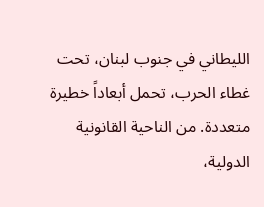الليطاني في جنوب لبنان، تحت غطاء الحرب، تحمل أبعاداً خطيرة متعددة. من الناحية القانونية الدولية،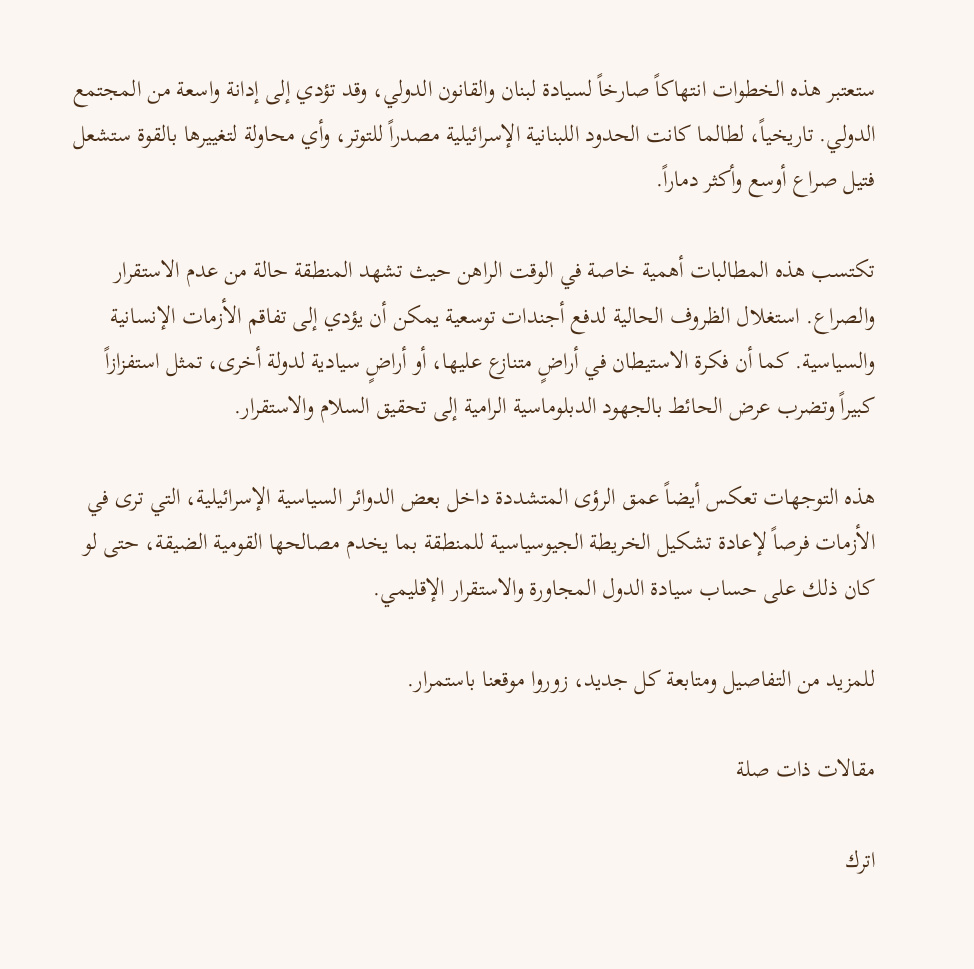ستعتبر هذه الخطوات انتهاكاً صارخاً لسيادة لبنان والقانون الدولي، وقد تؤدي إلى إدانة واسعة من المجتمع الدولي. تاريخياً، لطالما كانت الحدود اللبنانية الإسرائيلية مصدراً للتوتر، وأي محاولة لتغييرها بالقوة ستشعل فتيل صراع أوسع وأكثر دماراً.

تكتسب هذه المطالبات أهمية خاصة في الوقت الراهن حيث تشهد المنطقة حالة من عدم الاستقرار والصراع. استغلال الظروف الحالية لدفع أجندات توسعية يمكن أن يؤدي إلى تفاقم الأزمات الإنسانية والسياسية. كما أن فكرة الاستيطان في أراضٍ متنازع عليها، أو أراضٍ سيادية لدولة أخرى، تمثل استفزازاً كبيراً وتضرب عرض الحائط بالجهود الدبلوماسية الرامية إلى تحقيق السلام والاستقرار.

هذه التوجهات تعكس أيضاً عمق الرؤى المتشددة داخل بعض الدوائر السياسية الإسرائيلية، التي ترى في الأزمات فرصاً لإعادة تشكيل الخريطة الجيوسياسية للمنطقة بما يخدم مصالحها القومية الضيقة، حتى لو كان ذلك على حساب سيادة الدول المجاورة والاستقرار الإقليمي.

للمزيد من التفاصيل ومتابعة كل جديد، زوروا موقعنا باستمرار.

مقالات ذات صلة

اترك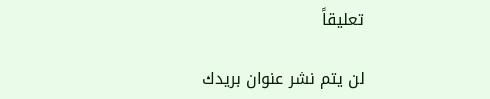تعليقاً

لن يتم نشر عنوان بريدك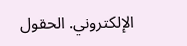الإلكتروني. الحقول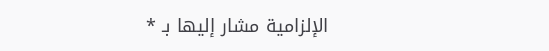الإلزامية مشار إليها بـ *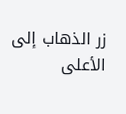زر الذهاب إلى الأعلى